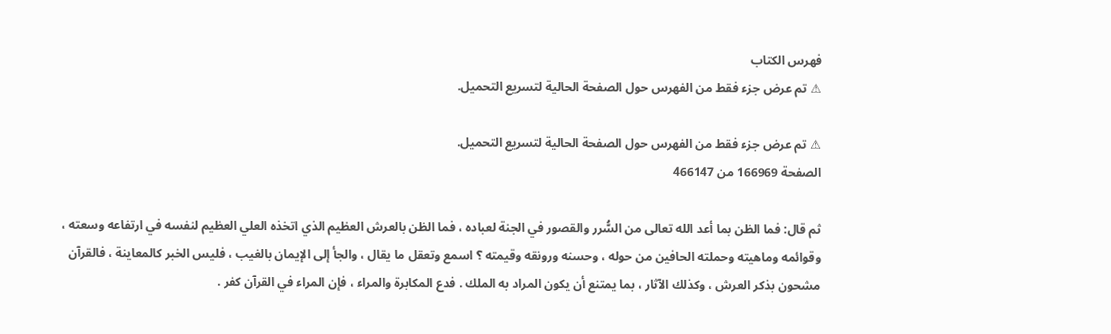فهرس الكتاب
⚠ تم عرض جزء فقط من الفهرس حول الصفحة الحالية لتسريع التحميل.

⚠ تم عرض جزء فقط من الفهرس حول الصفحة الحالية لتسريع التحميل.
الصفحة 166969 من 466147

ثم قال: فما الظن بما أعد الله تعالى من السُّرر والقصور في الجنة لعباده ، فما الظن بالعرش العظيم الذي اتخذه العلي العظيم لنفسه في ارتفاعه وسعته ، وقوائمه وماهيته وحملته الحافين من حوله ، وحسنه ورونقه وقيمته ؟ اسمع وتعقل ما يقال ، والجأ إلى الإيمان بالغيب ، فليس الخبر كالمعاينة ، فالقرآن مشحون بذكر العرش ، وكذلك الآثار ، بما يمتنع أن يكون المراد به الملك . فدع المكابرة والمراء ، فإن المراء في القرآن كفر .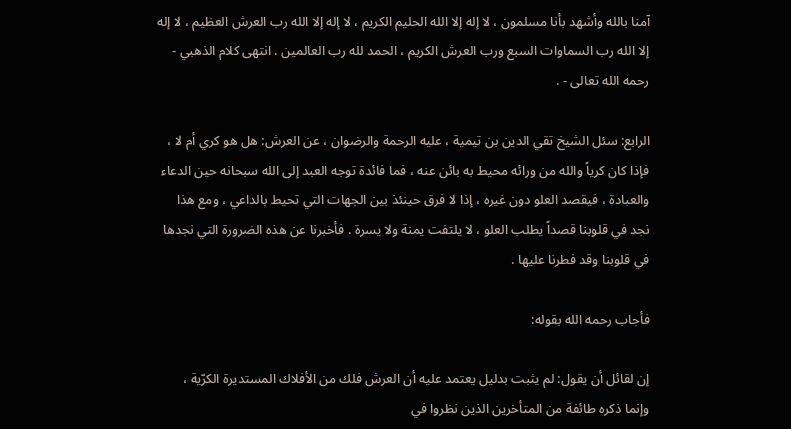آمنا بالله وأشهد بأنا مسلمون ، لا إله إلا الله الحليم الكريم ، لا إله إلا الله رب العرش العظيم ، لا إله إلا الله رب السماوات السبع ورب العرش الكريم ، الحمد لله رب العالمين . انتهى كلام الذهبي - رحمه الله تعالى - .

الرابع: سئل الشيخ تقي الدين بن تيمية ، عليه الرحمة والرضوان ، عن العرش: هل هو كري أم لا ، فإذا كان كرياً والله من ورائه محيط به بائن عنه ، فما فائدة توجه العبد إلى الله سبحانه حين الدعاء والعبادة ، فيقصد العلو دون غيره ، إذا لا فرق حينئذ بين الجهات التي تحيط بالداعي ، ومع هذا نجد في قلوبنا قصداً يطلب العلو ، لا يلتفت يمنة ولا يسرة . فأخبرنا عن هذه الضرورة التي نجدها في قلوبنا وقد فطرنا عليها .

فأجاب رحمه الله بقوله:

إن لقائل أن يقول: لم يثبت بدليل يعتمد عليه أن العرش فلك من الأفلاك المستديرة الكرّية ، وإنما ذكره طائفة من المتأخرين الذين نظروا في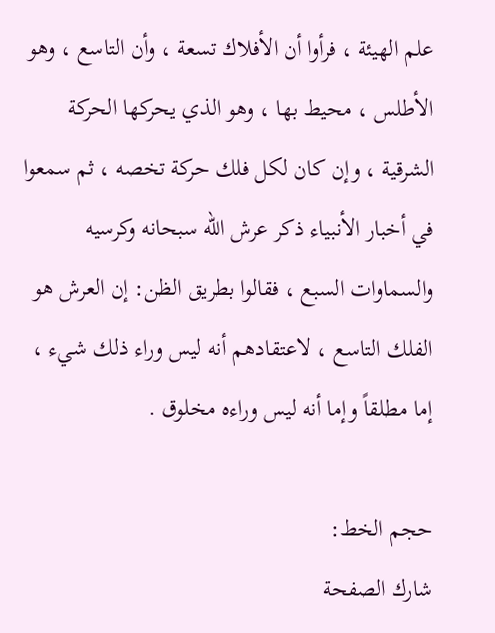علم الهيئة ، فرأوا أن الأفلاك تسعة ، وأن التاسع ، وهو الأطلس ، محيط بها ، وهو الذي يحركها الحركة الشرقية ، وإن كان لكل فلك حركة تخصه ، ثم سمعوا في أخبار الأنبياء ذكر عرش الله سبحانه وكرسيه والسماوات السبع ، فقالوا بطريق الظن: إن العرش هو الفلك التاسع ، لاعتقادهم أنه ليس وراء ذلك شيء ، إما مطلقاً وإما أنه ليس وراءه مخلوق .

حجم الخط:
شارك الصفحة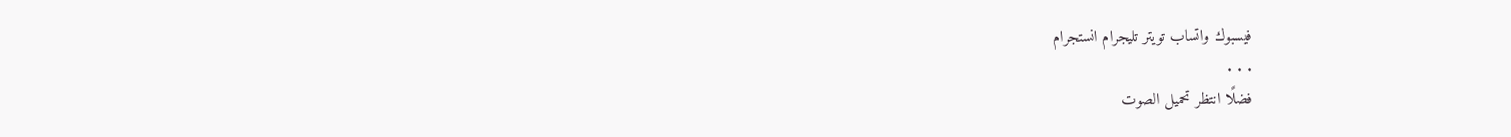فيسبوك واتساب تويتر تليجرام انستجرام
. . .
فضلًا انتظر تحميل الصوت